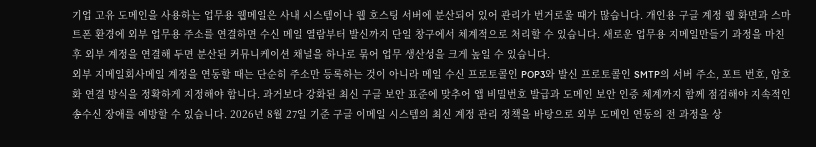기업 고유 도메인을 사용하는 업무용 웹메일은 사내 시스템이나 웹 호스팅 서버에 분산되어 있어 관리가 번거로울 때가 많습니다. 개인용 구글 계정 웹 화면과 스마트폰 환경에 외부 업무용 주소를 연결하면 수신 메일 열람부터 발신까지 단일 창구에서 체계적으로 처리할 수 있습니다. 새로운 업무용 지메일만들기 과정을 마친 후 외부 계정을 연결해 두면 분산된 커뮤니케이션 채널을 하나로 묶어 업무 생산성을 크게 높일 수 있습니다.
외부 지메일회사메일 계정을 연동할 때는 단순히 주소만 등록하는 것이 아니라 메일 수신 프로토콜인 POP3와 발신 프로토콜인 SMTP의 서버 주소, 포트 번호, 암호화 연결 방식을 정확하게 지정해야 합니다. 과거보다 강화된 최신 구글 보안 표준에 맞추어 앱 비밀번호 발급과 도메인 보안 인증 체계까지 함께 점검해야 지속적인 송수신 장애를 예방할 수 있습니다. 2026년 8월 27일 기준 구글 이메일 시스템의 최신 계정 관리 정책을 바탕으로 외부 도메인 연동의 전 과정을 상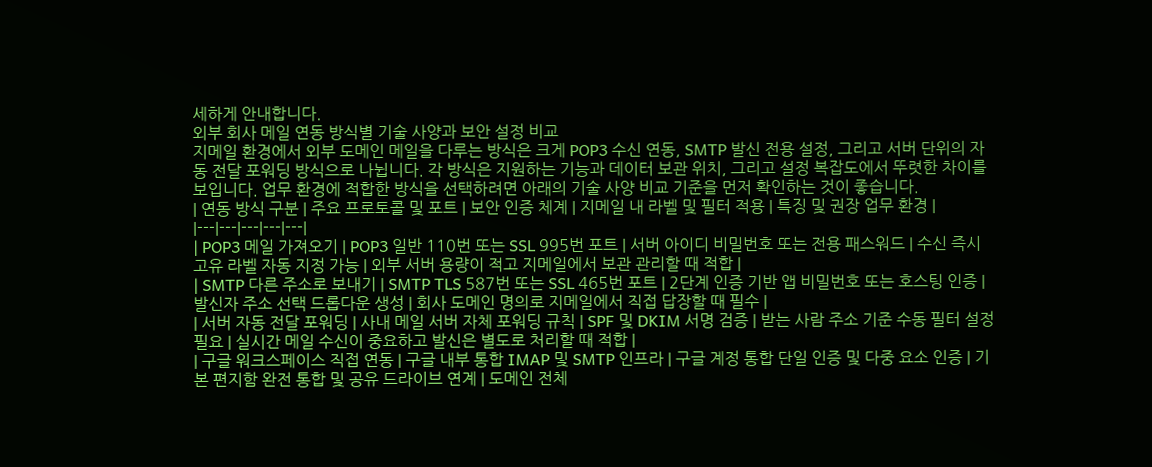세하게 안내합니다.
외부 회사 메일 연동 방식별 기술 사양과 보안 설정 비교
지메일 환경에서 외부 도메인 메일을 다루는 방식은 크게 POP3 수신 연동, SMTP 발신 전용 설정, 그리고 서버 단위의 자동 전달 포워딩 방식으로 나뉩니다. 각 방식은 지원하는 기능과 데이터 보관 위치, 그리고 설정 복잡도에서 뚜렷한 차이를 보입니다. 업무 환경에 적합한 방식을 선택하려면 아래의 기술 사양 비교 기준을 먼저 확인하는 것이 좋습니다.
| 연동 방식 구분 | 주요 프로토콜 및 포트 | 보안 인증 체계 | 지메일 내 라벨 및 필터 적용 | 특징 및 권장 업무 환경 |
|---|---|---|---|---|
| POP3 메일 가져오기 | POP3 일반 110번 또는 SSL 995번 포트 | 서버 아이디 비밀번호 또는 전용 패스워드 | 수신 즉시 고유 라벨 자동 지정 가능 | 외부 서버 용량이 적고 지메일에서 보관 관리할 때 적합 |
| SMTP 다른 주소로 보내기 | SMTP TLS 587번 또는 SSL 465번 포트 | 2단계 인증 기반 앱 비밀번호 또는 호스팅 인증 | 발신자 주소 선택 드롭다운 생성 | 회사 도메인 명의로 지메일에서 직접 답장할 때 필수 |
| 서버 자동 전달 포워딩 | 사내 메일 서버 자체 포워딩 규칙 | SPF 및 DKIM 서명 검증 | 받는 사람 주소 기준 수동 필터 설정 필요 | 실시간 메일 수신이 중요하고 발신은 별도로 처리할 때 적합 |
| 구글 워크스페이스 직접 연동 | 구글 내부 통합 IMAP 및 SMTP 인프라 | 구글 계정 통합 단일 인증 및 다중 요소 인증 | 기본 편지함 완전 통합 및 공유 드라이브 연계 | 도메인 전체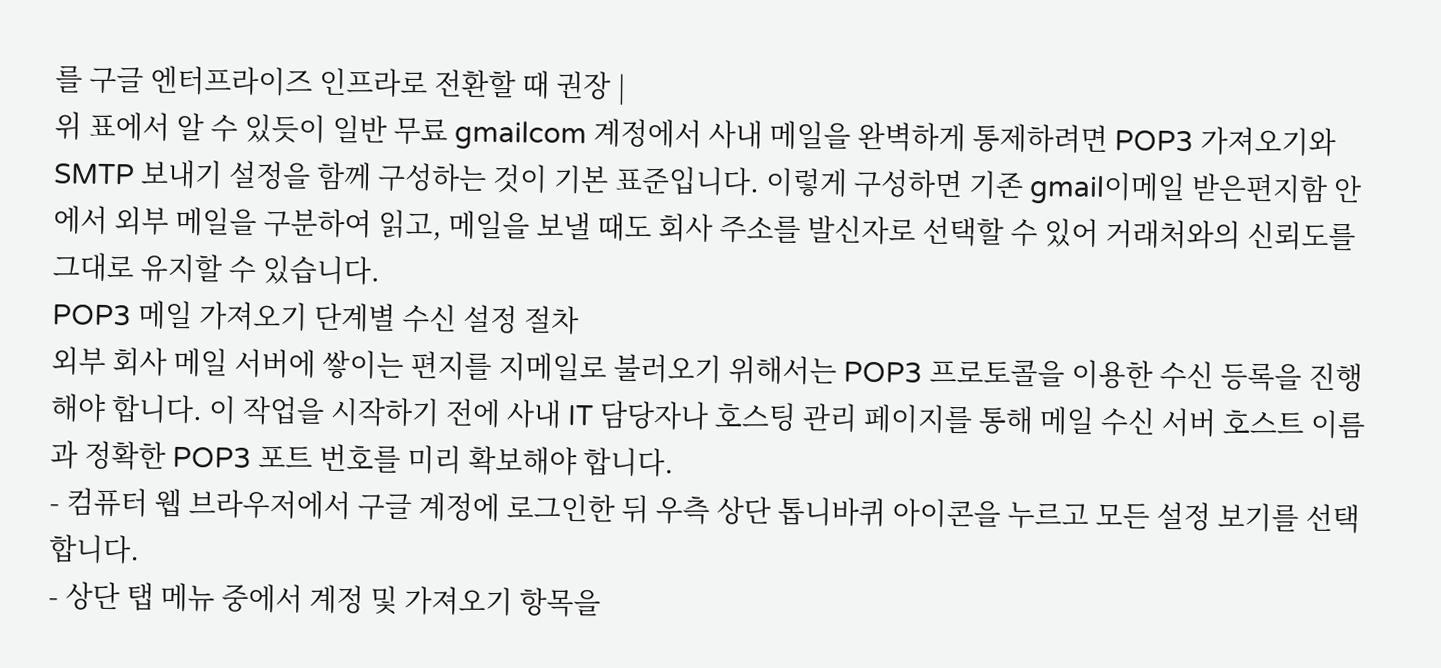를 구글 엔터프라이즈 인프라로 전환할 때 권장 |
위 표에서 알 수 있듯이 일반 무료 gmailcom 계정에서 사내 메일을 완벽하게 통제하려면 POP3 가져오기와 SMTP 보내기 설정을 함께 구성하는 것이 기본 표준입니다. 이렇게 구성하면 기존 gmail이메일 받은편지함 안에서 외부 메일을 구분하여 읽고, 메일을 보낼 때도 회사 주소를 발신자로 선택할 수 있어 거래처와의 신뢰도를 그대로 유지할 수 있습니다.
POP3 메일 가져오기 단계별 수신 설정 절차
외부 회사 메일 서버에 쌓이는 편지를 지메일로 불러오기 위해서는 POP3 프로토콜을 이용한 수신 등록을 진행해야 합니다. 이 작업을 시작하기 전에 사내 IT 담당자나 호스팅 관리 페이지를 통해 메일 수신 서버 호스트 이름과 정확한 POP3 포트 번호를 미리 확보해야 합니다.
- 컴퓨터 웹 브라우저에서 구글 계정에 로그인한 뒤 우측 상단 톱니바퀴 아이콘을 누르고 모든 설정 보기를 선택합니다.
- 상단 탭 메뉴 중에서 계정 및 가져오기 항목을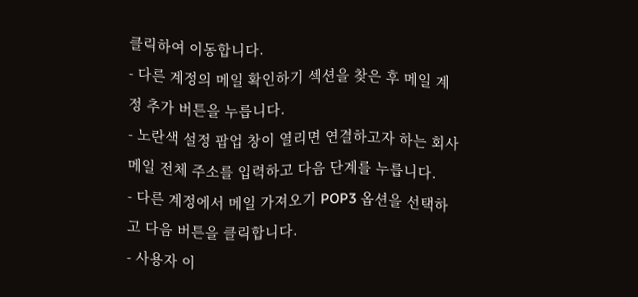클릭하여 이동합니다.
- 다른 계정의 메일 확인하기 섹션을 찾은 후 메일 계정 추가 버튼을 누릅니다.
- 노란색 설정 팝업 창이 열리면 연결하고자 하는 회사 메일 전체 주소를 입력하고 다음 단계를 누릅니다.
- 다른 계정에서 메일 가져오기 POP3 옵션을 선택하고 다음 버튼을 클릭합니다.
- 사용자 이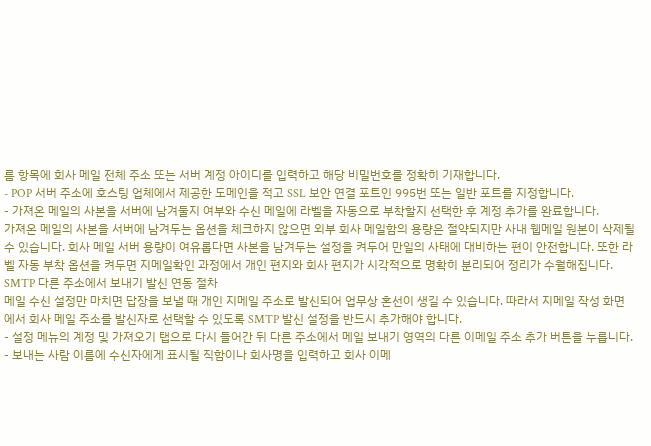름 항목에 회사 메일 전체 주소 또는 서버 계정 아이디를 입력하고 해당 비밀번호를 정확히 기재합니다.
- POP 서버 주소에 호스팅 업체에서 제공한 도메인을 적고 SSL 보안 연결 포트인 995번 또는 일반 포트를 지정합니다.
- 가져온 메일의 사본을 서버에 남겨둘지 여부와 수신 메일에 라벨을 자동으로 부착할지 선택한 후 계정 추가를 완료합니다.
가져온 메일의 사본을 서버에 남겨두는 옵션을 체크하지 않으면 외부 회사 메일함의 용량은 절약되지만 사내 웹메일 원본이 삭제될 수 있습니다. 회사 메일 서버 용량이 여유롭다면 사본을 남겨두는 설정을 켜두어 만일의 사태에 대비하는 편이 안전합니다. 또한 라벨 자동 부착 옵션을 켜두면 지메일확인 과정에서 개인 편지와 회사 편지가 시각적으로 명확히 분리되어 정리가 수월해집니다.
SMTP 다른 주소에서 보내기 발신 연동 절차
메일 수신 설정만 마치면 답장을 보낼 때 개인 지메일 주소로 발신되어 업무상 혼선이 생길 수 있습니다. 따라서 지메일 작성 화면에서 회사 메일 주소를 발신자로 선택할 수 있도록 SMTP 발신 설정을 반드시 추가해야 합니다.
- 설정 메뉴의 계정 및 가져오기 탭으로 다시 들어간 뒤 다른 주소에서 메일 보내기 영역의 다른 이메일 주소 추가 버튼을 누릅니다.
- 보내는 사람 이름에 수신자에게 표시될 직함이나 회사명을 입력하고 회사 이메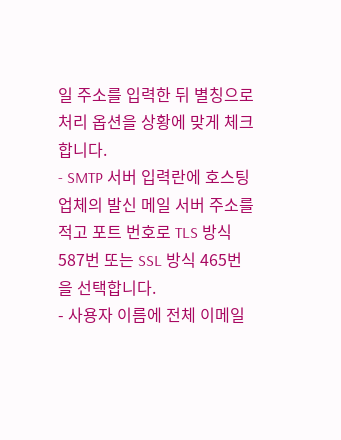일 주소를 입력한 뒤 별칭으로 처리 옵션을 상황에 맞게 체크합니다.
- SMTP 서버 입력란에 호스팅 업체의 발신 메일 서버 주소를 적고 포트 번호로 TLS 방식 587번 또는 SSL 방식 465번을 선택합니다.
- 사용자 이름에 전체 이메일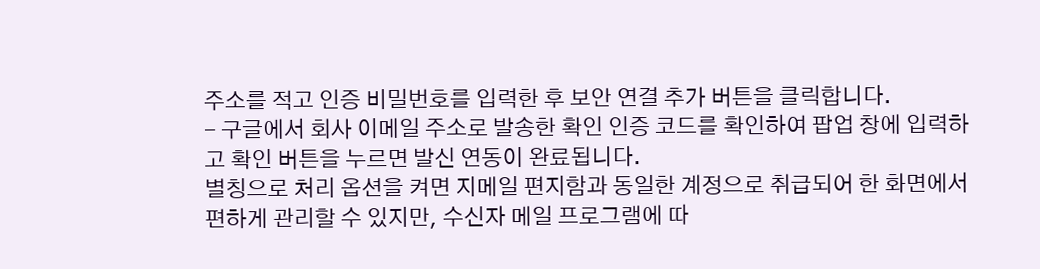주소를 적고 인증 비밀번호를 입력한 후 보안 연결 추가 버튼을 클릭합니다.
- 구글에서 회사 이메일 주소로 발송한 확인 인증 코드를 확인하여 팝업 창에 입력하고 확인 버튼을 누르면 발신 연동이 완료됩니다.
별칭으로 처리 옵션을 켜면 지메일 편지함과 동일한 계정으로 취급되어 한 화면에서 편하게 관리할 수 있지만, 수신자 메일 프로그램에 따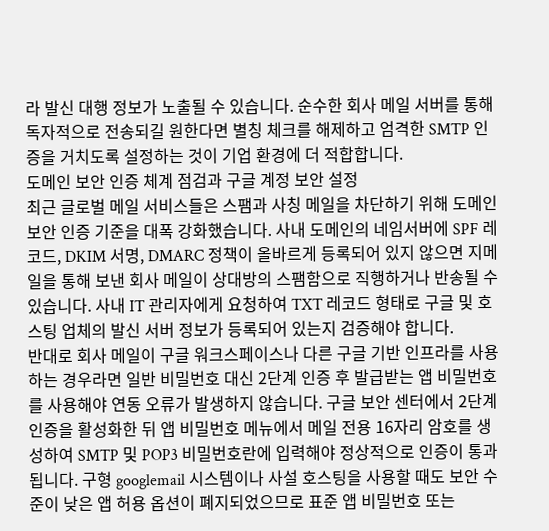라 발신 대행 정보가 노출될 수 있습니다. 순수한 회사 메일 서버를 통해 독자적으로 전송되길 원한다면 별칭 체크를 해제하고 엄격한 SMTP 인증을 거치도록 설정하는 것이 기업 환경에 더 적합합니다.
도메인 보안 인증 체계 점검과 구글 계정 보안 설정
최근 글로벌 메일 서비스들은 스팸과 사칭 메일을 차단하기 위해 도메인 보안 인증 기준을 대폭 강화했습니다. 사내 도메인의 네임서버에 SPF 레코드, DKIM 서명, DMARC 정책이 올바르게 등록되어 있지 않으면 지메일을 통해 보낸 회사 메일이 상대방의 스팸함으로 직행하거나 반송될 수 있습니다. 사내 IT 관리자에게 요청하여 TXT 레코드 형태로 구글 및 호스팅 업체의 발신 서버 정보가 등록되어 있는지 검증해야 합니다.
반대로 회사 메일이 구글 워크스페이스나 다른 구글 기반 인프라를 사용하는 경우라면 일반 비밀번호 대신 2단계 인증 후 발급받는 앱 비밀번호를 사용해야 연동 오류가 발생하지 않습니다. 구글 보안 센터에서 2단계 인증을 활성화한 뒤 앱 비밀번호 메뉴에서 메일 전용 16자리 암호를 생성하여 SMTP 및 POP3 비밀번호란에 입력해야 정상적으로 인증이 통과됩니다. 구형 googlemail 시스템이나 사설 호스팅을 사용할 때도 보안 수준이 낮은 앱 허용 옵션이 폐지되었으므로 표준 앱 비밀번호 또는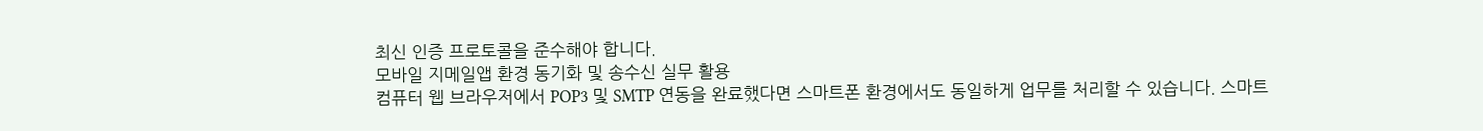최신 인증 프로토콜을 준수해야 합니다.
모바일 지메일앱 환경 동기화 및 송수신 실무 활용
컴퓨터 웹 브라우저에서 POP3 및 SMTP 연동을 완료했다면 스마트폰 환경에서도 동일하게 업무를 처리할 수 있습니다. 스마트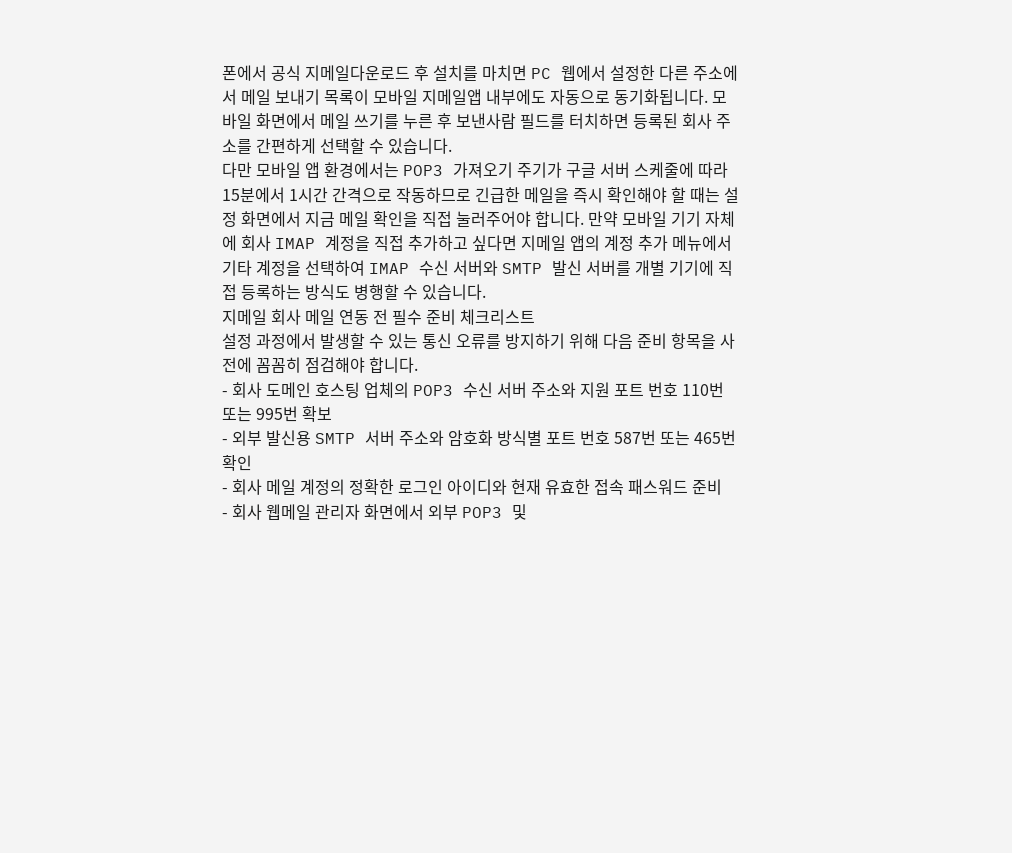폰에서 공식 지메일다운로드 후 설치를 마치면 PC 웹에서 설정한 다른 주소에서 메일 보내기 목록이 모바일 지메일앱 내부에도 자동으로 동기화됩니다. 모바일 화면에서 메일 쓰기를 누른 후 보낸사람 필드를 터치하면 등록된 회사 주소를 간편하게 선택할 수 있습니다.
다만 모바일 앱 환경에서는 POP3 가져오기 주기가 구글 서버 스케줄에 따라 15분에서 1시간 간격으로 작동하므로 긴급한 메일을 즉시 확인해야 할 때는 설정 화면에서 지금 메일 확인을 직접 눌러주어야 합니다. 만약 모바일 기기 자체에 회사 IMAP 계정을 직접 추가하고 싶다면 지메일 앱의 계정 추가 메뉴에서 기타 계정을 선택하여 IMAP 수신 서버와 SMTP 발신 서버를 개별 기기에 직접 등록하는 방식도 병행할 수 있습니다.
지메일 회사 메일 연동 전 필수 준비 체크리스트
설정 과정에서 발생할 수 있는 통신 오류를 방지하기 위해 다음 준비 항목을 사전에 꼼꼼히 점검해야 합니다.
- 회사 도메인 호스팅 업체의 POP3 수신 서버 주소와 지원 포트 번호 110번 또는 995번 확보
- 외부 발신용 SMTP 서버 주소와 암호화 방식별 포트 번호 587번 또는 465번 확인
- 회사 메일 계정의 정확한 로그인 아이디와 현재 유효한 접속 패스워드 준비
- 회사 웹메일 관리자 화면에서 외부 POP3 및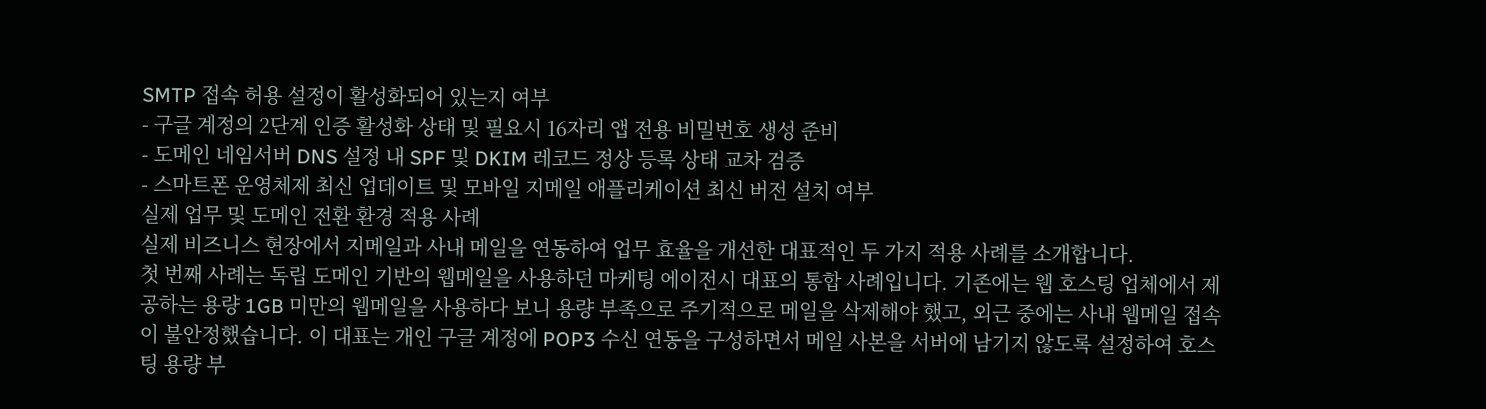SMTP 접속 허용 설정이 활성화되어 있는지 여부
- 구글 계정의 2단계 인증 활성화 상태 및 필요시 16자리 앱 전용 비밀번호 생성 준비
- 도메인 네임서버 DNS 설정 내 SPF 및 DKIM 레코드 정상 등록 상태 교차 검증
- 스마트폰 운영체제 최신 업데이트 및 모바일 지메일 애플리케이션 최신 버전 설치 여부
실제 업무 및 도메인 전환 환경 적용 사례
실제 비즈니스 현장에서 지메일과 사내 메일을 연동하여 업무 효율을 개선한 대표적인 두 가지 적용 사례를 소개합니다.
첫 번째 사례는 독립 도메인 기반의 웹메일을 사용하던 마케팅 에이전시 대표의 통합 사례입니다. 기존에는 웹 호스팅 업체에서 제공하는 용량 1GB 미만의 웹메일을 사용하다 보니 용량 부족으로 주기적으로 메일을 삭제해야 했고, 외근 중에는 사내 웹메일 접속이 불안정했습니다. 이 대표는 개인 구글 계정에 POP3 수신 연동을 구성하면서 메일 사본을 서버에 남기지 않도록 설정하여 호스팅 용량 부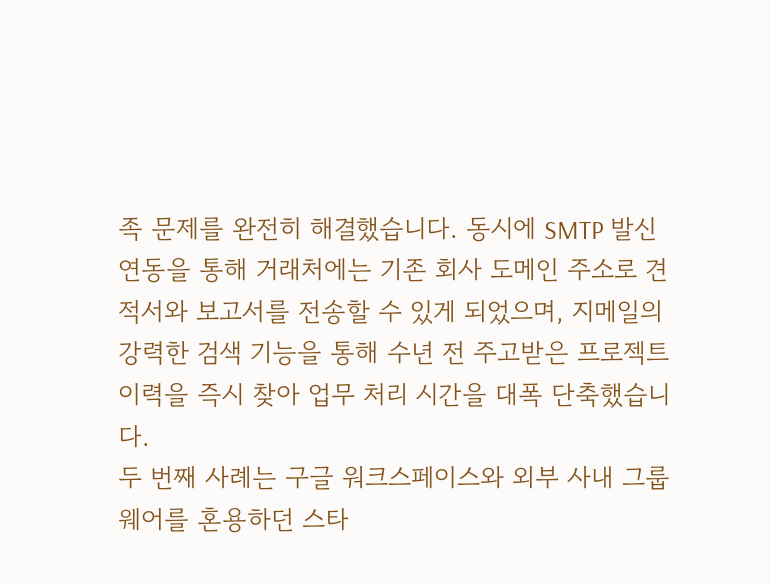족 문제를 완전히 해결했습니다. 동시에 SMTP 발신 연동을 통해 거래처에는 기존 회사 도메인 주소로 견적서와 보고서를 전송할 수 있게 되었으며, 지메일의 강력한 검색 기능을 통해 수년 전 주고받은 프로젝트 이력을 즉시 찾아 업무 처리 시간을 대폭 단축했습니다.
두 번째 사례는 구글 워크스페이스와 외부 사내 그룹웨어를 혼용하던 스타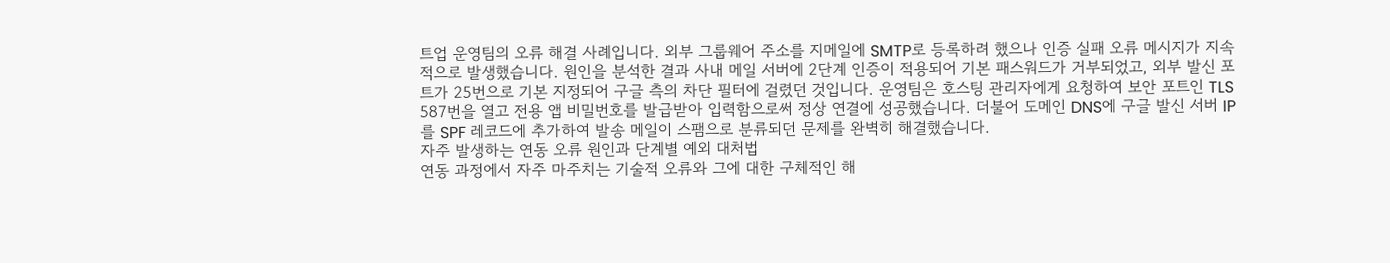트업 운영팀의 오류 해결 사례입니다. 외부 그룹웨어 주소를 지메일에 SMTP로 등록하려 했으나 인증 실패 오류 메시지가 지속적으로 발생했습니다. 원인을 분석한 결과 사내 메일 서버에 2단계 인증이 적용되어 기본 패스워드가 거부되었고, 외부 발신 포트가 25번으로 기본 지정되어 구글 측의 차단 필터에 걸렸던 것입니다. 운영팀은 호스팅 관리자에게 요청하여 보안 포트인 TLS 587번을 열고 전용 앱 비밀번호를 발급받아 입력함으로써 정상 연결에 성공했습니다. 더불어 도메인 DNS에 구글 발신 서버 IP를 SPF 레코드에 추가하여 발송 메일이 스팸으로 분류되던 문제를 완벽히 해결했습니다.
자주 발생하는 연동 오류 원인과 단계별 예외 대처법
연동 과정에서 자주 마주치는 기술적 오류와 그에 대한 구체적인 해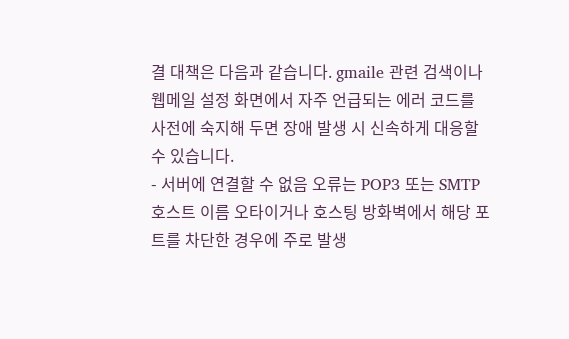결 대책은 다음과 같습니다. gmaile 관련 검색이나 웹메일 설정 화면에서 자주 언급되는 에러 코드를 사전에 숙지해 두면 장애 발생 시 신속하게 대응할 수 있습니다.
- 서버에 연결할 수 없음 오류는 POP3 또는 SMTP 호스트 이름 오타이거나 호스팅 방화벽에서 해당 포트를 차단한 경우에 주로 발생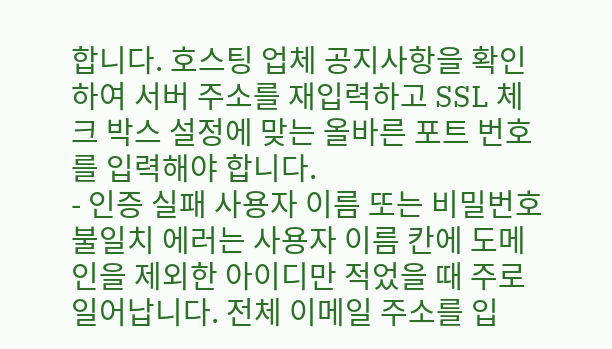합니다. 호스팅 업체 공지사항을 확인하여 서버 주소를 재입력하고 SSL 체크 박스 설정에 맞는 올바른 포트 번호를 입력해야 합니다.
- 인증 실패 사용자 이름 또는 비밀번호 불일치 에러는 사용자 이름 칸에 도메인을 제외한 아이디만 적었을 때 주로 일어납니다. 전체 이메일 주소를 입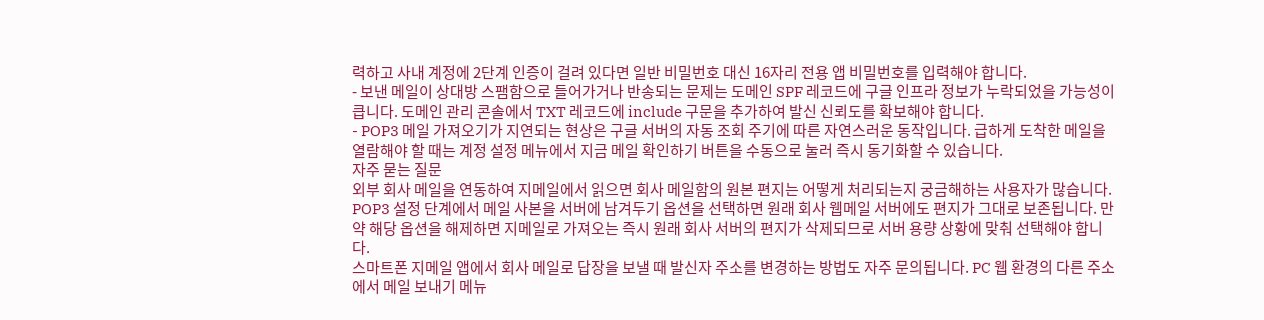력하고 사내 계정에 2단계 인증이 걸려 있다면 일반 비밀번호 대신 16자리 전용 앱 비밀번호를 입력해야 합니다.
- 보낸 메일이 상대방 스팸함으로 들어가거나 반송되는 문제는 도메인 SPF 레코드에 구글 인프라 정보가 누락되었을 가능성이 큽니다. 도메인 관리 콘솔에서 TXT 레코드에 include 구문을 추가하여 발신 신뢰도를 확보해야 합니다.
- POP3 메일 가져오기가 지연되는 현상은 구글 서버의 자동 조회 주기에 따른 자연스러운 동작입니다. 급하게 도착한 메일을 열람해야 할 때는 계정 설정 메뉴에서 지금 메일 확인하기 버튼을 수동으로 눌러 즉시 동기화할 수 있습니다.
자주 묻는 질문
외부 회사 메일을 연동하여 지메일에서 읽으면 회사 메일함의 원본 편지는 어떻게 처리되는지 궁금해하는 사용자가 많습니다. POP3 설정 단계에서 메일 사본을 서버에 남겨두기 옵션을 선택하면 원래 회사 웹메일 서버에도 편지가 그대로 보존됩니다. 만약 해당 옵션을 해제하면 지메일로 가져오는 즉시 원래 회사 서버의 편지가 삭제되므로 서버 용량 상황에 맞춰 선택해야 합니다.
스마트폰 지메일 앱에서 회사 메일로 답장을 보낼 때 발신자 주소를 변경하는 방법도 자주 문의됩니다. PC 웹 환경의 다른 주소에서 메일 보내기 메뉴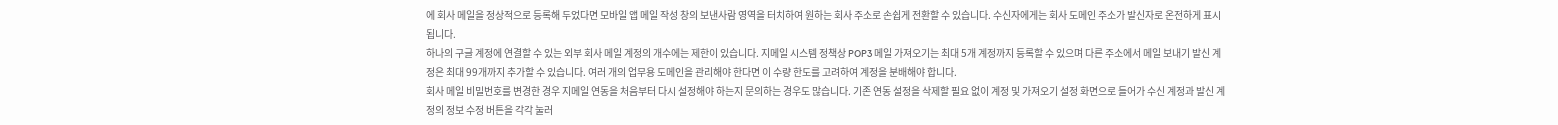에 회사 메일을 정상적으로 등록해 두었다면 모바일 앱 메일 작성 창의 보낸사람 영역을 터치하여 원하는 회사 주소로 손쉽게 전환할 수 있습니다. 수신자에게는 회사 도메인 주소가 발신자로 온전하게 표시됩니다.
하나의 구글 계정에 연결할 수 있는 외부 회사 메일 계정의 개수에는 제한이 있습니다. 지메일 시스템 정책상 POP3 메일 가져오기는 최대 5개 계정까지 등록할 수 있으며 다른 주소에서 메일 보내기 발신 계정은 최대 99개까지 추가할 수 있습니다. 여러 개의 업무용 도메인을 관리해야 한다면 이 수량 한도를 고려하여 계정을 분배해야 합니다.
회사 메일 비밀번호를 변경한 경우 지메일 연동을 처음부터 다시 설정해야 하는지 문의하는 경우도 많습니다. 기존 연동 설정을 삭제할 필요 없이 계정 및 가져오기 설정 화면으로 들어가 수신 계정과 발신 계정의 정보 수정 버튼을 각각 눌러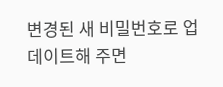변경된 새 비밀번호로 업데이트해 주면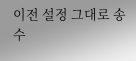이전 설정 그대로 송수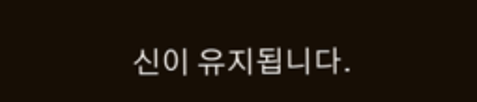신이 유지됩니다.